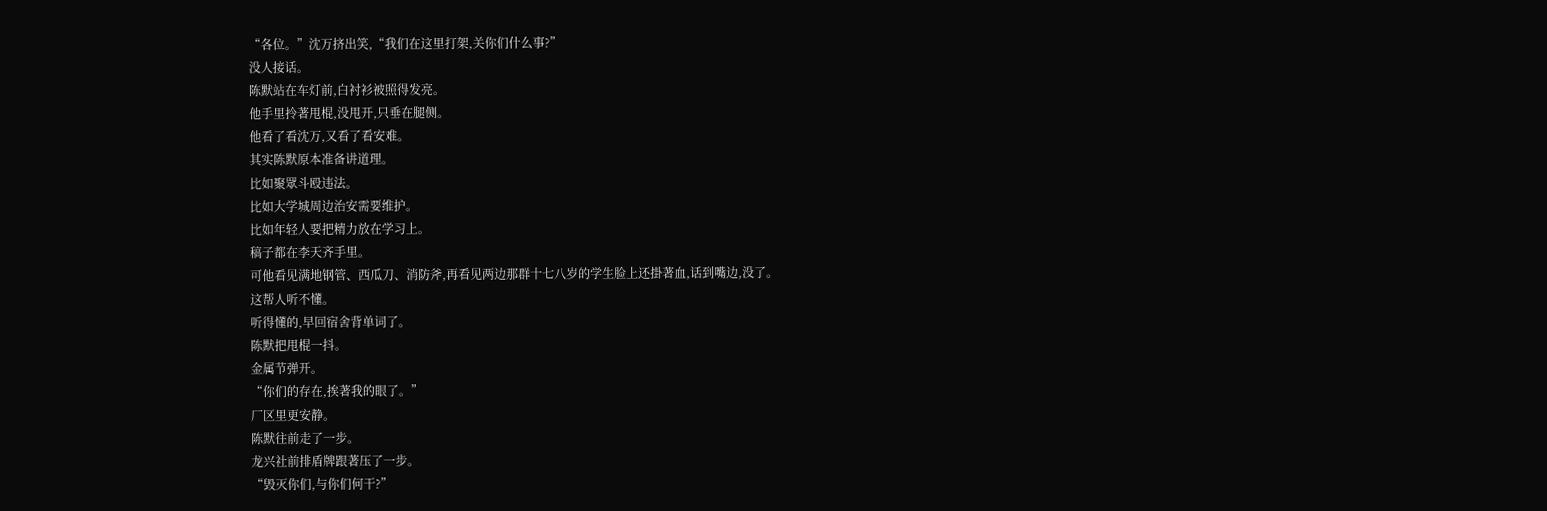“各位。”沈万挤出笑,“我们在这里打架,关你们什么事?”
没人接话。
陈默站在车灯前,白衬衫被照得发亮。
他手里拎著甩棍,没甩开,只垂在腿侧。
他看了看沈万,又看了看安难。
其实陈默原本准备讲道理。
比如聚眾斗殴违法。
比如大学城周边治安需要维护。
比如年轻人要把精力放在学习上。
稿子都在李天齐手里。
可他看见满地钢管、西瓜刀、消防斧,再看见两边那群十七八岁的学生脸上还掛著血,话到嘴边,没了。
这帮人听不懂。
听得懂的,早回宿舍背单词了。
陈默把甩棍一抖。
金属节弹开。
“你们的存在,挨著我的眼了。”
厂区里更安静。
陈默往前走了一步。
龙兴社前排盾牌跟著压了一步。
“毁灭你们,与你们何干?”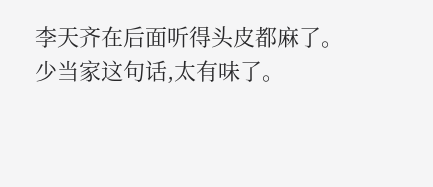李天齐在后面听得头皮都麻了。
少当家这句话,太有味了。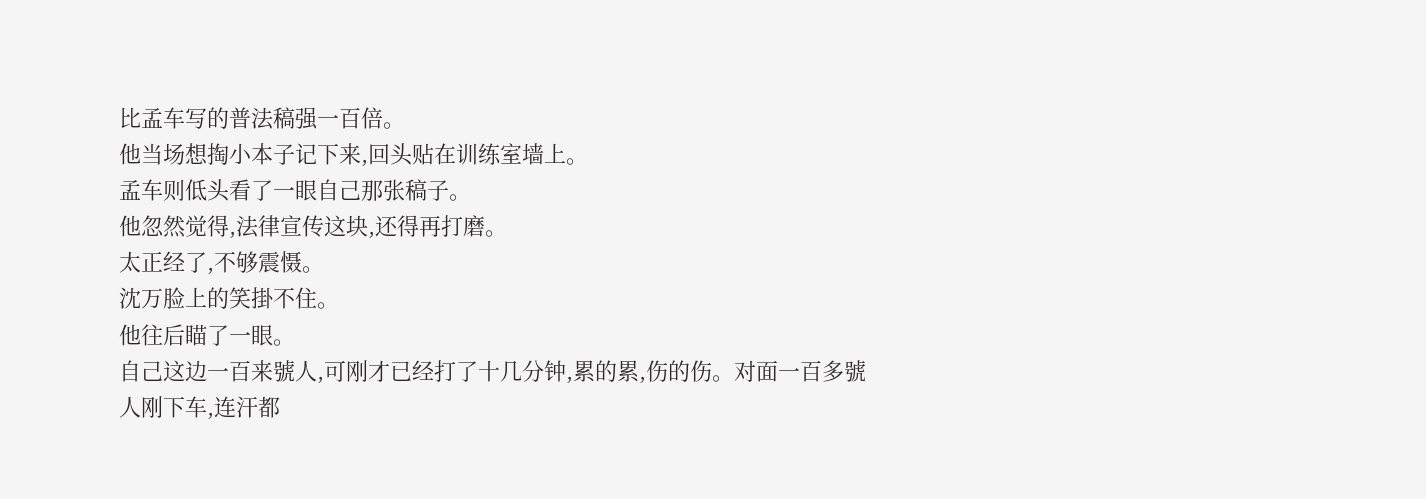比孟车写的普法稿强一百倍。
他当场想掏小本子记下来,回头贴在训练室墙上。
孟车则低头看了一眼自己那张稿子。
他忽然觉得,法律宣传这块,还得再打磨。
太正经了,不够震慑。
沈万脸上的笑掛不住。
他往后瞄了一眼。
自己这边一百来號人,可刚才已经打了十几分钟,累的累,伤的伤。对面一百多號人刚下车,连汗都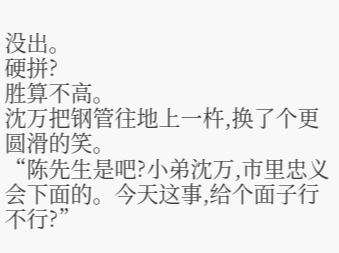没出。
硬拼?
胜算不高。
沈万把钢管往地上一杵,换了个更圆滑的笑。
“陈先生是吧?小弟沈万,市里忠义会下面的。今天这事,给个面子行不行?”